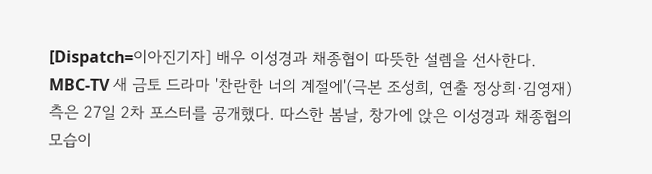[Dispatch=이아진기자] 배우 이성경과 채종협이 따뜻한 설렘을 선사한다.
MBC-TV 새 금토 드라마 '찬란한 너의 계절에'(극본 조성희, 연출 정상희·김영재) 측은 27일 2차 포스터를 공개했다. 따스한 봄날, 창가에 앉은 이성경과 채종협의 모습이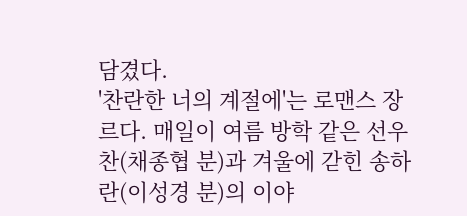담겼다.
'찬란한 너의 계절에'는 로맨스 장르다. 매일이 여름 방학 같은 선우찬(채종협 분)과 겨울에 갇힌 송하란(이성경 분)의 이야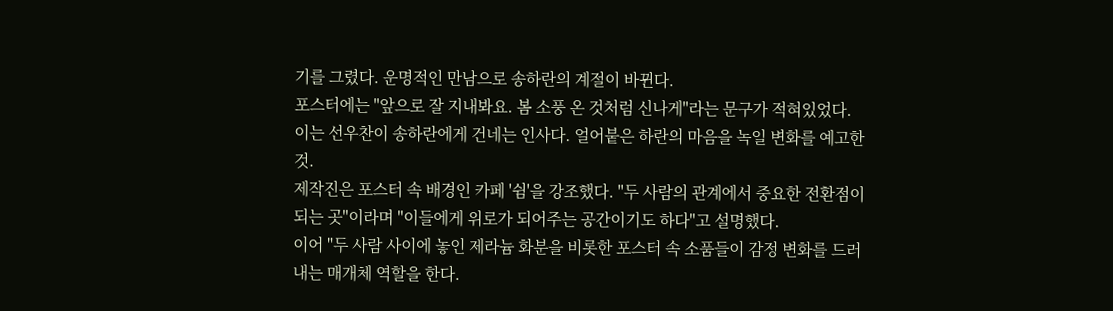기를 그렸다. 운명적인 만남으로 송하란의 계절이 바뀐다.
포스터에는 "앞으로 잘 지내봐요. 봄 소풍 온 것처럼 신나게"라는 문구가 적혀있었다. 이는 선우찬이 송하란에게 건네는 인사다. 얼어붙은 하란의 마음을 녹일 변화를 예고한 것.
제작진은 포스터 속 배경인 카페 '쉼'을 강조했다. "두 사람의 관계에서 중요한 전환점이 되는 곳"이라며 "이들에게 위로가 되어주는 공간이기도 하다"고 설명했다.
이어 "두 사람 사이에 놓인 제라늄 화분을 비롯한 포스터 속 소품들이 감정 변화를 드러내는 매개체 역할을 한다.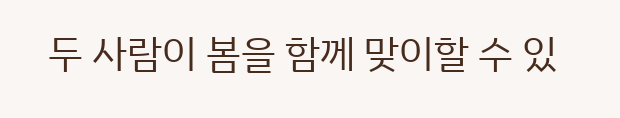두 사람이 봄을 함께 맞이할 수 있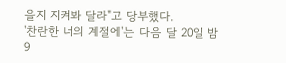을지 지켜봐 달라"고 당부했다.
'찬란한 너의 계절에'는 다음 달 20일 밤 9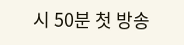시 50분 첫 방송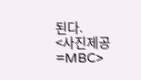된다.
<사진제공=MBC>